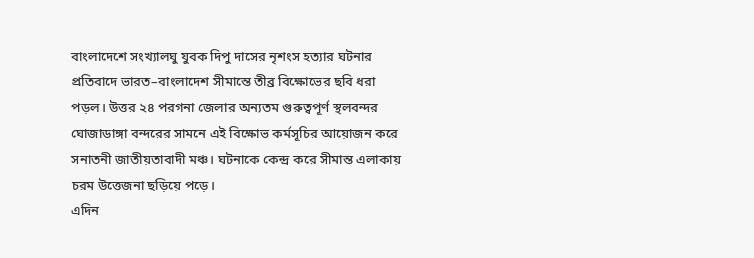বাংলাদেশে সংখ্যালঘু যুবক দিপু দাসের নৃশংস হত্যার ঘটনার প্রতিবাদে ভারত–বাংলাদেশ সীমান্তে তীব্র বিক্ষোভের ছবি ধরা পড়ল। উত্তর ২৪ পরগনা জেলার অন্যতম গুরুত্বপূর্ণ স্থলবন্দর ঘোজাডাঙ্গা বন্দরের সামনে এই বিক্ষোভ কর্মসূচির আয়োজন করে সনাতনী জাতীয়তাবাদী মঞ্চ। ঘটনাকে কেন্দ্র করে সীমান্ত এলাকায় চরম উত্তেজনা ছড়িয়ে পড়ে।
এদিন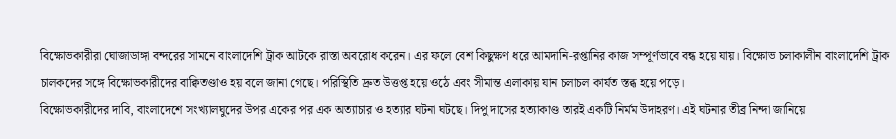বিক্ষোভকারীরা ঘোজাডাঙ্গা বন্দরের সামনে বাংলাদেশি ট্রাক আটকে রাস্তা অবরোধ করেন। এর ফলে বেশ কিছুক্ষণ ধরে আমদানি-রপ্তানির কাজ সম্পূর্ণভাবে বন্ধ হয়ে যায়। বিক্ষোভ চলাকালীন বাংলাদেশি ট্রাক চালকদের সঙ্গে বিক্ষোভকারীদের বাক্বিতণ্ডাও হয় বলে জানা গেছে। পরিস্থিতি দ্রুত উত্তপ্ত হয়ে ওঠে এবং সীমান্ত এলাকায় যান চলাচল কার্যত স্তব্ধ হয়ে পড়ে।
বিক্ষোভকারীদের দাবি, বাংলাদেশে সংখ্যালঘুদের উপর একের পর এক অত্যাচার ও হত্যার ঘটনা ঘটছে। দিপু দাসের হত্যাকাণ্ড তারই একটি নির্মম উদাহরণ। এই ঘটনার তীব্র নিন্দা জানিয়ে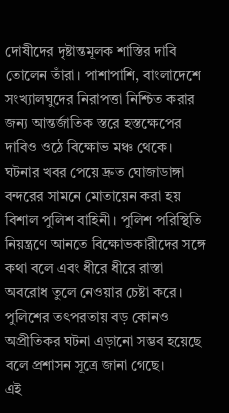দোষীদের দৃষ্টান্তমূলক শাস্তির দাবি তোলেন তাঁরা। পাশাপাশি, বাংলাদেশে সংখ্যালঘুদের নিরাপত্তা নিশ্চিত করার জন্য আন্তর্জাতিক স্তরে হস্তক্ষেপের দাবিও ওঠে বিক্ষোভ মঞ্চ থেকে।
ঘটনার খবর পেয়ে দ্রুত ঘোজাডাঙ্গা বন্দরের সামনে মোতায়েন করা হয় বিশাল পুলিশ বাহিনী। পুলিশ পরিস্থিতি নিয়ন্ত্রণে আনতে বিক্ষোভকারীদের সঙ্গে কথা বলে এবং ধীরে ধীরে রাস্তা অবরোধ তুলে নেওয়ার চেষ্টা করে। পুলিশের তৎপরতায় বড় কোনও অপ্রীতিকর ঘটনা এড়ানো সম্ভব হয়েছে বলে প্রশাসন সূত্রে জানা গেছে।
এই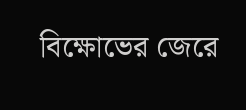বিক্ষোভের জেরে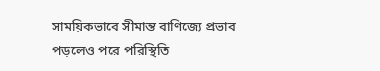সাময়িকভাবে সীমান্ত বাণিজ্যে প্রভাব পড়লেও পরে পরিস্থিতি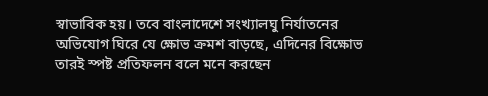স্বাভাবিক হয়। তবে বাংলাদেশে সংখ্যালঘু নির্যাতনের অভিযোগ ঘিরে যে ক্ষোভ ক্রমশ বাড়ছে, এদিনের বিক্ষোভ তারই স্পষ্ট প্রতিফলন বলে মনে করছেন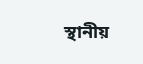স্থানীয়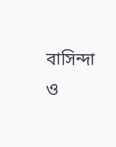বাসিন্দা ও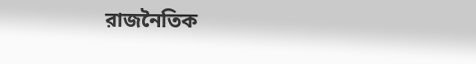রাজনৈতিক